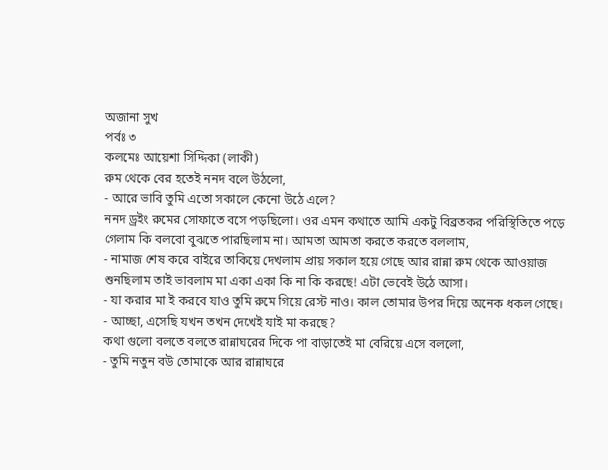অজানা সুখ
পর্বঃ ৩
কলমেঃ আয়েশা সিদ্দিকা (লাকী)
রুম থেকে বের হতেই ননদ বলে উঠলো,
- আরে ভাবি তুমি এতো সকালে কেনো উঠে এলে?
ননদ ড্রইং রুমের সোফাতে বসে পড়ছিলো। ওর এমন কথাতে আমি একটু বিব্রতকর পরিস্থিতিতে পড়ে গেলাম কি বলবো বুঝতে পারছিলাম না। আমতা আমতা করতে করতে বললাম,
- নামাজ শেষ করে বাইরে তাকিয়ে দেখলাম প্রায় সকাল হয়ে গেছে আর রান্না রুম থেকে আওয়াজ শুনছিলাম তাই ভাবলাম মা একা একা কি না কি করছে! এটা ভেবেই উঠে আসা।
- যা করার মা ই করবে যাও তুমি রুমে গিয়ে রেস্ট নাও। কাল তোমার উপর দিয়ে অনেক ধকল গেছে।
- আচ্ছা, এসেছি যখন তখন দেখেই যাই মা করছে?
কথা গুলো বলতে বলতে রান্নাঘরের দিকে পা বাড়াতেই মা বেরিয়ে এসে বললো,
- তুমি নতুন বউ তোমাকে আর রান্নাঘরে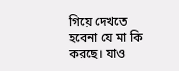গিয়ে দেখতে হবেনা যে মা কি করছে। যাও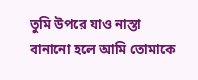তুমি উপরে যাও নাস্তা বানানো হলে আমি তোমাকে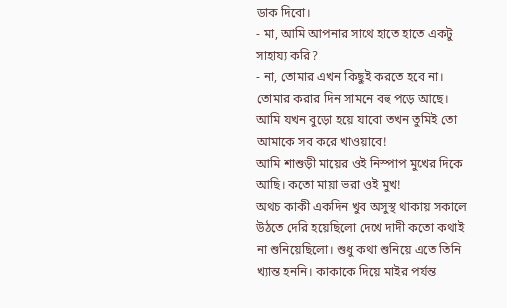ডাক দিবো।
- মা, আমি আপনার সাথে হাতে হাতে একটু সাহায্য করি?
- না, তোমার এখন কিছুই করতে হবে না। তোমার করার দিন সামনে বহু পড়ে আছে। আমি যখন বুড়ো হয়ে যাবো তখন তুমিই তো আমাকে সব করে খাওয়াবে!
আমি শাশুড়ী মায়ের ওই নিস্পাপ মুখের দিকে আছি। কতো মায়া ভরা ওই মুখ!
অথচ কাকী একদিন খুব অসুস্থ থাকায় সকালে উঠতে দেরি হয়েছিলো দেখে দাদী কতো কথাই না শুনিয়েছিলো। শুধু কথা শুনিয়ে এতে তিনি খ্যান্ত হননি। কাকাকে দিয়ে মাইর পর্যন্ত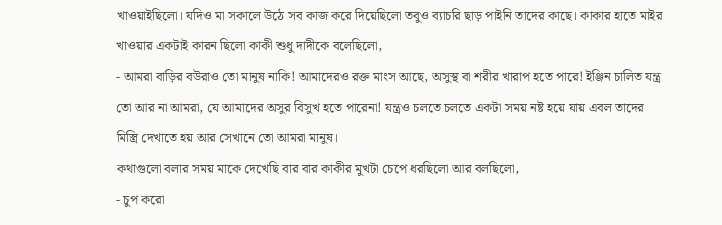খাওয়াইছিলো। যদিও মা সকালে উঠে সব কাজ করে দিয়েছিলো তবুও ব্যাচরি ছাড় পাইনি তাদের কাছে। কাকার হাতে মাইর খাওয়ার একটাই কারন ছিলো কাকী শুধু দাদীকে বলেছিলো,
- আমরা বাড়ির বউরাও তো মানুষ নাকি! আমাদেরও রক্ত মাংস আছে, অসুস্থ বা শরীর খারাপ হতে পারে! ইঞ্জিন চালিত যন্ত্র তো আর না আমরা, যে আমাদের অসুর বিসুখ হতে পারেনা! যন্ত্রও চলতে চলতে একটা সময় নষ্ট হয়ে যায় এবল তাদের মিস্ত্রি দেখাতে হয় আর সেখানে তো আমরা মানুষ।
কথাগুলো বলার সময় মাকে দেখেছি বার বার কাকীর মুখটা চেপে ধরছিলো আর বলছিলো,
- চুপ করো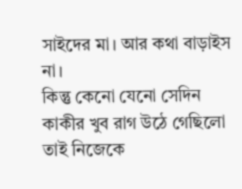সাইদের মা। আর কথা বাড়াইস না।
কিন্তু কেনো যেনো সেদিন কাকীর খুব রাগ উঠে গেছিলো তাই নিজেকে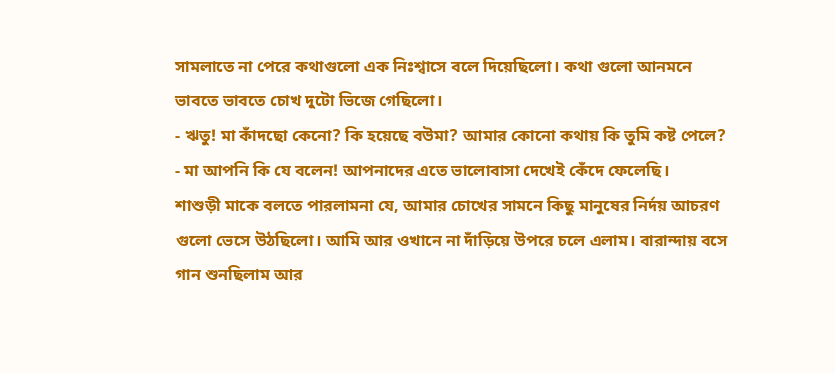সামলাতে না পেরে কথাগুলো এক নিঃশ্বাসে বলে দিয়েছিলো। কথা গুলো আনমনে ভাবতে ভাবতে চোখ দুটো ভিজে গেছিলো।
- ঋতু! মা কাঁদছো কেনো? কি হয়েছে বউমা? আমার কোনো কথায় কি তুমি কষ্ট পেলে?
- মা আপনি কি যে বলেন! আপনাদের এতে ভালোবাসা দেখেই কেঁদে ফেলেছি।
শাশুড়ী মাকে বলতে পারলামনা যে, আমার চোখের সামনে কিছু মানুষের নির্দয় আচরণ গুলো ভেসে উঠছিলো। আমি আর ওখানে না দাঁড়িয়ে উপরে চলে এলাম। বারান্দায় বসে গান শুনছিলাম আর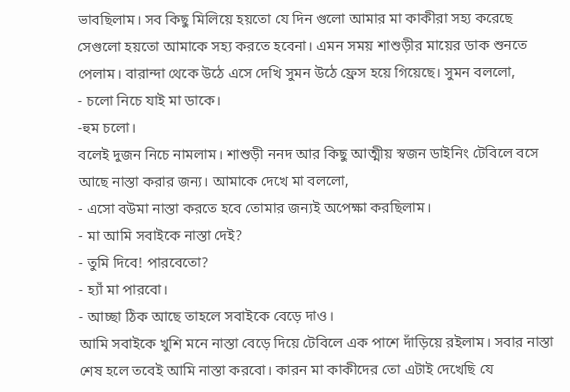ভাবছিলাম। সব কিছু মিলিয়ে হয়তো যে দিন গুলো আমার মা কাকীরা সহ্য করেছে সেগুলো হয়তো আমাকে সহ্য করতে হবেনা। এমন সময় শাশুড়ীর মায়ের ডাক শুনতে পেলাম। বারান্দা থেকে উঠে এসে দেখি সুমন উঠে ফ্রেস হয়ে গিয়েছে। সুমন বললো,
- চলো নিচে যাই মা ডাকে।
-হুম চলো।
বলেই দুজন নিচে নামলাম। শাশুড়ী ননদ আর কিছু আত্মীয় স্বজন ডাইনিং টেবিলে বসে আছে নাস্তা করার জন্য। আমাকে দেখে মা বললো,
- এসো বউমা নাস্তা করতে হবে তোমার জন্যই অপেক্ষা করছিলাম।
- মা আমি সবাইকে নাস্তা দেই?
- তুমি দিবে! পারবেতো?
- হ্যাঁ মা পারবো।
- আচ্ছা ঠিক আছে তাহলে সবাইকে বেড়ে দাও।
আমি সবাইকে খুশি মনে নাস্তা বেড়ে দিয়ে টেবিলে এক পাশে দাঁড়িয়ে রইলাম। সবার নাস্তা শেষ হলে তবেই আমি নাস্তা করবো। কারন মা কাকীদের তো এটাই দেখেছি যে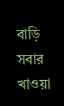বাড়ি সবার খাওয়া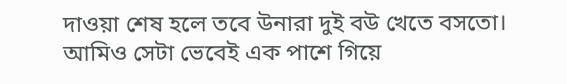দাওয়া শেষ হলে তবে উনারা দুই বউ খেতে বসতো। আমিও সেটা ভেবেই এক পাশে গিয়ে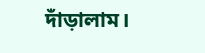দাঁড়ালাম।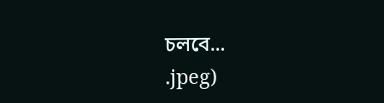চলবে...
.jpeg)